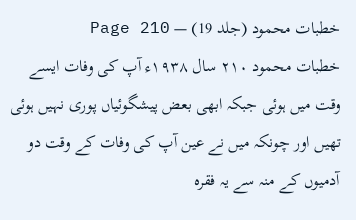خطبات محمود (جلد 19) — Page 210
خطبات محمود ۲۱۰ سال ۱۹۳۸ء آپ کی وفات ایسے وقت میں ہوئی جبکہ ابھی بعض پیشگوئیاں پوری نہیں ہوئی تھیں اور چونکہ میں نے عین آپ کی وفات کے وقت دو آدمیوں کے منہ سے یہ فقرہ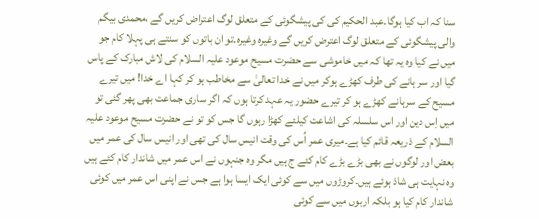سنا کہ اب کیا ہوگا۔عبد الحکیم کی کی پیشگوئی کے متعلق لوگ اعتراض کریں گے ،محمدی بیگم والی پیشگوئی کے متعلق لوگ اعترض کریں گے وغیرہ وغیرہ۔تو ان باتوں کو سنتے ہی پہلا کام جو میں نے کیا وہ یہ تھا کہ میں خاموشی سے حضرت مسیح موعود علیہ السلام کی لاش مبارک کے پاس گیا اور سر ہانے کی طرف کھڑے ہوکر میں نے خدا تعالیٰ سے مخاطب ہو کر کہا اے خدا! میں تیرے مسیح کے سرہانے کھڑے ہو کر تیرے حضور یہ عہد کرتا ہوں کہ اگر ساری جماعت بھی پھر گئی تو میں اِس دین اور اس سلسلہ کی اشاعت کیلئے کھڑا رہوں گا جس کو تو نے حضرت مسیح موعود علیہ السلام کے ذریعہ قائم کیا ہے۔میری عمر اُس کی وقت انیس سال کی تھی اور انیس سال کی عمر میں بعض اور لوگوں نے بھی بڑے بڑے کام کئے ج ہیں مگر وہ جنہوں نے اس عمر میں شاندار کام کئے ہیں وہ نہایت ہی شاذ ہوئے ہیں۔کروڑوں میں سے کوئی ایک ایسا ہوا ہے جس نے اپنی اس عمر میں کوئی شاندار کام کیا ہو بلکہ اربوں میں سے کوئی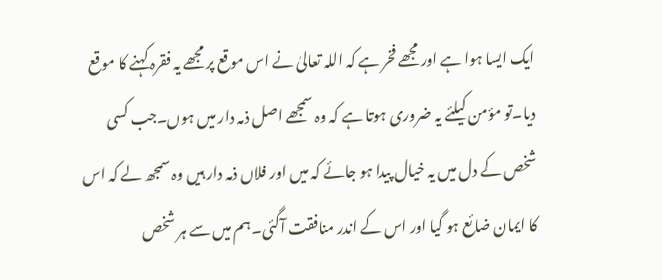ایک ایسا ہوا ہے اور مجھے فخر ہے کہ اللہ تعالیٰ نے اس موقع پر مجھے یہ فقرہ کہنے کا موقع دیا۔تو مؤمن کیلئے یہ ضروری ہوتا ہے کہ وہ سمجھے اصل ذمہ دار میں ہوں۔جب کسی شخص کے دل میں یہ خیال پیدا ہو جائے کہ میں اور فلاں ذمہ دار ہیں وہ سمجھ لے کہ اس کا ایمان ضائع ہو گیا اور اس کے اندر منافقت آگئی۔ہم میں سے ہر شخص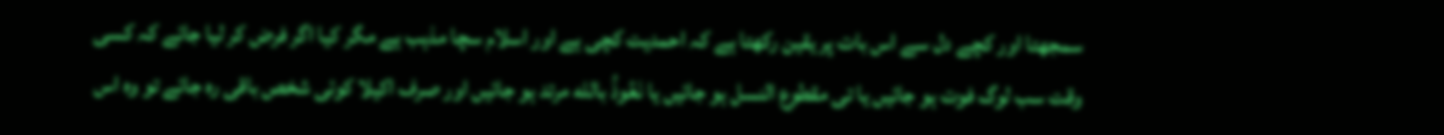سمجھتا اور کچے دل سے اس بات پر یقین رکھتا ہے کہ احمدیت کچی ہے اور اسلام سچا مذہب ہے مگر کیا اگر فرض کر لیا جائے کہ کسی وقت سب لوگ فوت ہو جائیں یا تی مقطوع النسل ہو جائیں یا نَعُوذُ بالله مرتد ہو جائیں اور صرف اکیلا کوئی شخص باقی رہ جائے تو وہ اس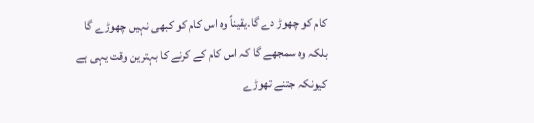کام کو چھوڑ دے گا۔یقیناً وہ اس کام کو کبھی نہیں چھوڑے گا بلکہ وہ سمجھے گا کہ اس کام کے کرنے کا بہترین وقت یہی ہے کیونکہ جتنے تھوڑے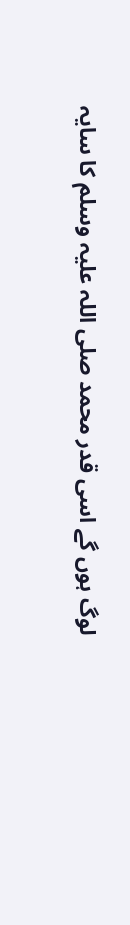لوگ ہوں گے اسی قدر محمد صلی اللہ علیہ وسلم کا سایہ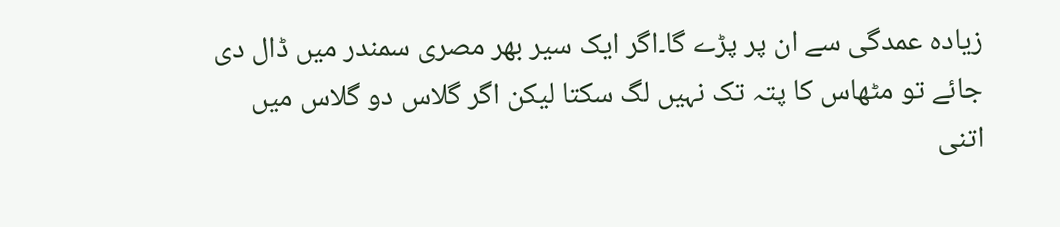زیادہ عمدگی سے ان پر پڑے گا۔اگر ایک سیر بھر مصری سمندر میں ڈال دی جائے تو مٹھاس کا پتہ تک نہیں لگ سکتا لیکن اگر گلاس دو گلاس میں اتنی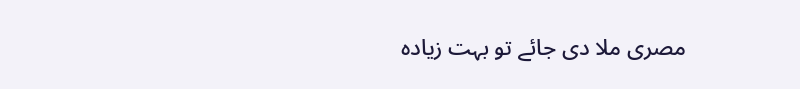مصری ملا دی جائے تو بہت زیادہ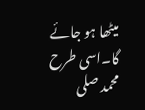میٹھا ہو جائے گا۔اسی طرح محمد صلی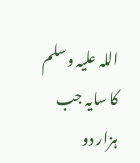اللہ علیہ وسلم کا سایہ جب ہزار دو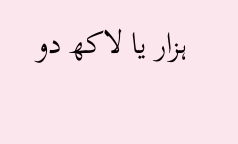ہزار یا لاکھ دو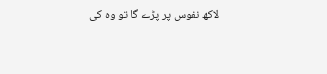لاکھ نفوس پر پڑے گا تو وہ کی